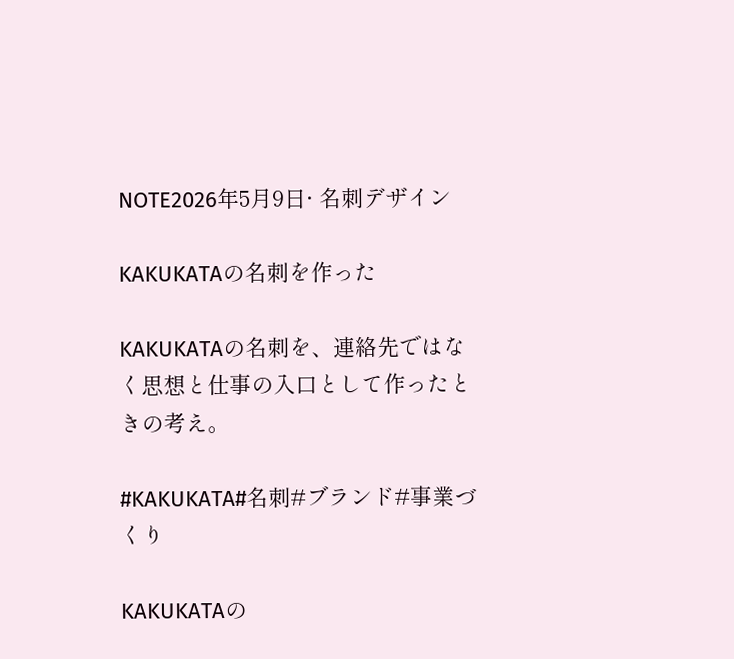NOTE2026年5月9日· 名刺デザイン

KAKUKATAの名刺を作った

KAKUKATAの名刺を、連絡先ではなく思想と仕事の入口として作ったときの考え。

#KAKUKATA#名刺#ブランド#事業づくり

KAKUKATAの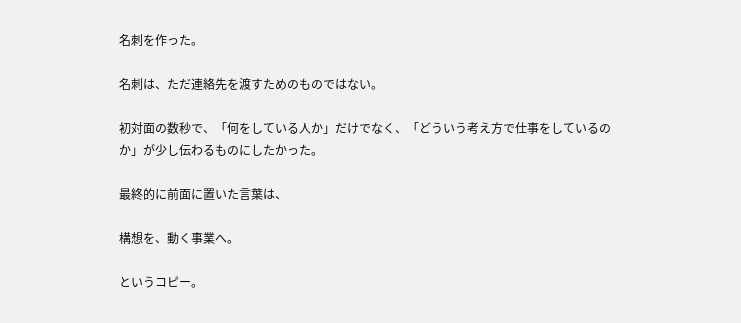名刺を作った。

名刺は、ただ連絡先を渡すためのものではない。

初対面の数秒で、「何をしている人か」だけでなく、「どういう考え方で仕事をしているのか」が少し伝わるものにしたかった。

最終的に前面に置いた言葉は、

構想を、動く事業へ。

というコピー。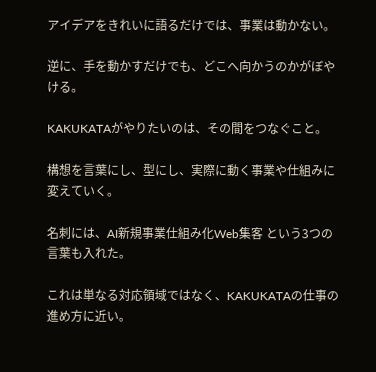アイデアをきれいに語るだけでは、事業は動かない。

逆に、手を動かすだけでも、どこへ向かうのかがぼやける。

KAKUKATAがやりたいのは、その間をつなぐこと。

構想を言葉にし、型にし、実際に動く事業や仕組みに変えていく。

名刺には、AI新規事業仕組み化Web集客 という3つの言葉も入れた。

これは単なる対応領域ではなく、KAKUKATAの仕事の進め方に近い。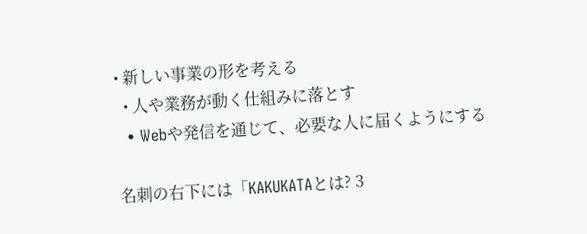• 新しい事業の形を考える
  • 人や業務が動く仕組みに落とす
  • Webや発信を通じて、必要な人に届くようにする

名刺の右下には「KAKUKATAとは? 3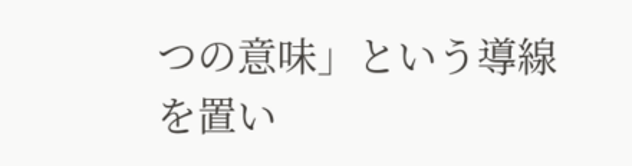つの意味」という導線を置い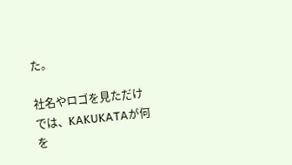た。

社名やロゴを見ただけでは、KAKUKATAが何を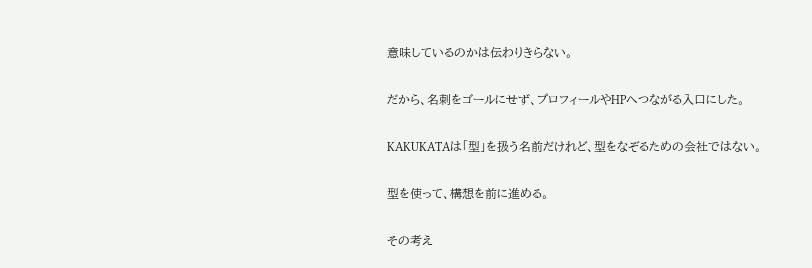意味しているのかは伝わりきらない。

だから、名刺をゴールにせず、プロフィールやHPへつながる入口にした。

KAKUKATAは「型」を扱う名前だけれど、型をなぞるための会社ではない。

型を使って、構想を前に進める。

その考え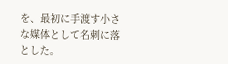を、最初に手渡す小さな媒体として名刺に落とした。